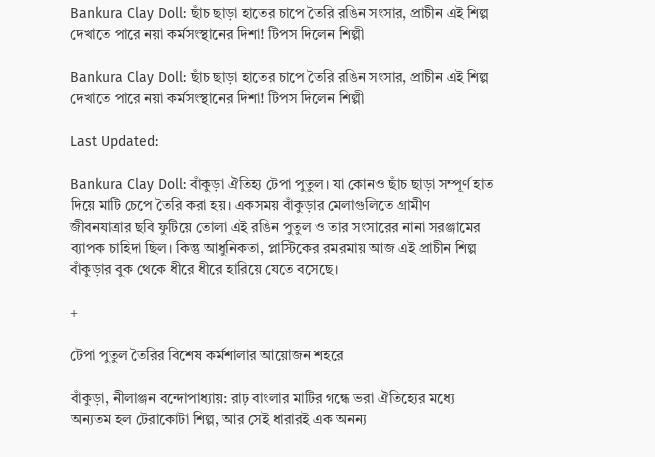Bankura Clay Doll: ছাঁচ ছাড়া হাতের চাপে তৈরি রঙিন সংসার, প্রাচীন এই শিল্প দেখাতে পারে নয়া কর্মসংস্থানের দিশা! টিপস দিলেন শিল্পী

Bankura Clay Doll: ছাঁচ ছাড়া হাতের চাপে তৈরি রঙিন সংসার, প্রাচীন এই শিল্প দেখাতে পারে নয়া কর্মসংস্থানের দিশা! টিপস দিলেন শিল্পী

Last Updated:

Bankura Clay Doll: বাঁকুড়া ঐতিহ্য টেপা পুতুল। যা কোনও ছাঁচ ছাড়া সম্পূর্ণ হাত দিয়ে মাটি চেপে তৈরি করা হয়। একসময় বাঁকুড়ার মেলাগুলিতে গ্রামীণ জীবনযাত্রার ছবি ফুটিয়ে তোলা এই রঙিন পুতুল ও তার সংসারের নানা সরঞ্জামের ব্যাপক চাহিদা ছিল। কিন্তু আধুনিকতা, প্লাস্টিকের রমরমায় আজ এই প্রাচীন শিল্প বাঁকুড়ার বুক থেকে ধীরে ধীরে হারিয়ে যেতে বসেছে।

+

টেপা পুতুল তৈরির বিশেষ কর্মশালার আয়োজন শহরে

বাঁকুড়া, নীলাঞ্জন বন্দোপাধ্যায়: রাঢ় বাংলার মাটির গন্ধে ভরা ঐতিহ্যের মধ্যে অন্যতম হল টেরাকোটা শিল্প, আর সেই ধারারই এক অনন্য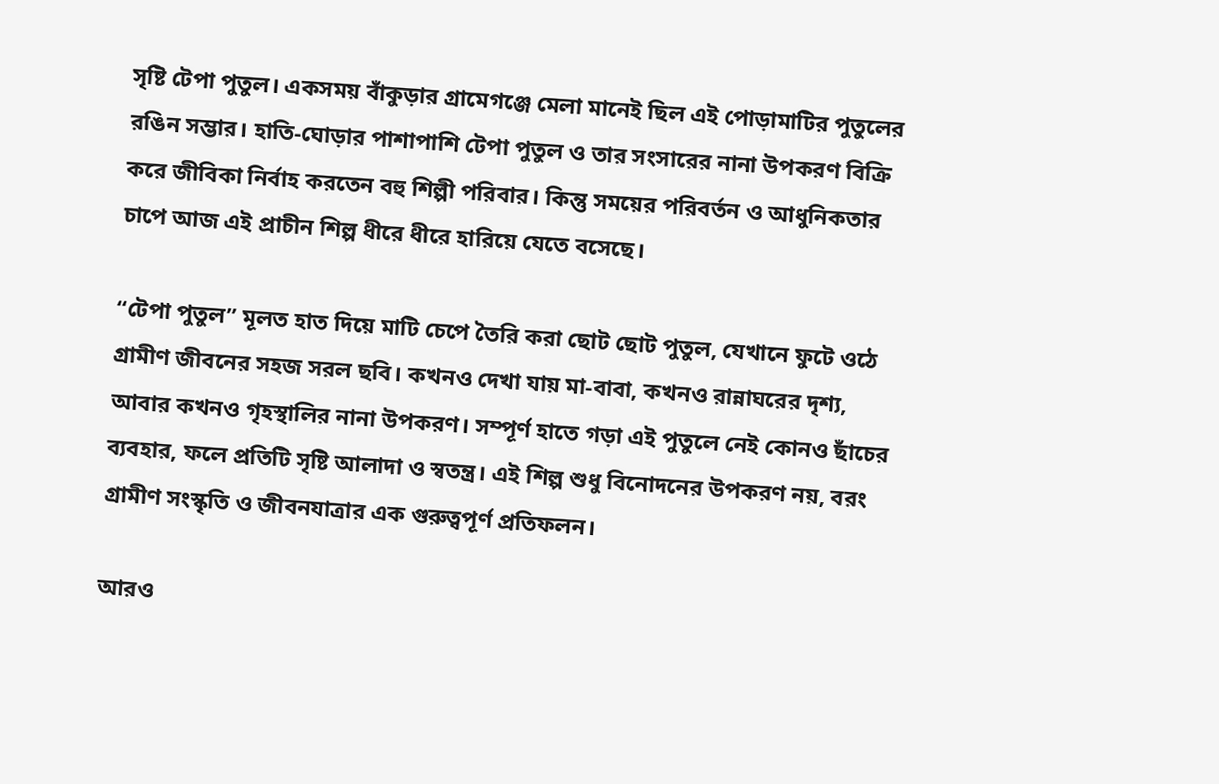সৃষ্টি টেপা পুতুল। একসময় বাঁকুড়ার গ্রামেগঞ্জে মেলা মানেই ছিল এই পোড়ামাটির পুতুলের রঙিন সম্ভার। হাতি-ঘোড়ার পাশাপাশি টেপা পুতুল ও তার সংসারের নানা উপকরণ বিক্রি করে জীবিকা নির্বাহ করতেন বহু শিল্পী পরিবার। কিন্তু সময়ের পরিবর্তন ও আধুনিকতার চাপে আজ এই প্রাচীন শিল্প ধীরে ধীরে হারিয়ে যেতে বসেছে।

“টেপা পুতুল” মূলত হাত দিয়ে মাটি চেপে তৈরি করা ছোট ছোট পুতুল, যেখানে ফুটে ওঠে গ্রামীণ জীবনের সহজ সরল ছবি। কখনও দেখা যায় মা-বাবা, কখনও রান্নাঘরের দৃশ্য, আবার কখনও গৃহস্থালির নানা উপকরণ। সম্পূর্ণ হাতে গড়া এই পুতুলে নেই কোনও ছাঁচের ব্যবহার, ফলে প্রতিটি সৃষ্টি আলাদা ও স্বতন্ত্র। এই শিল্প শুধু বিনোদনের উপকরণ নয়, বরং গ্রামীণ সংস্কৃতি ও জীবনযাত্রার এক গুরুত্বপূর্ণ প্রতিফলন।

আরও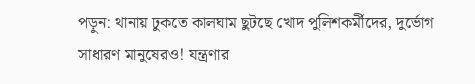পড়ুন: থানায় ঢুকতে কালঘাম ছুটছে খোদ পুলিশকর্মীদের, দুর্ভোগ সাধারণ মানুষেরও! যন্ত্রণার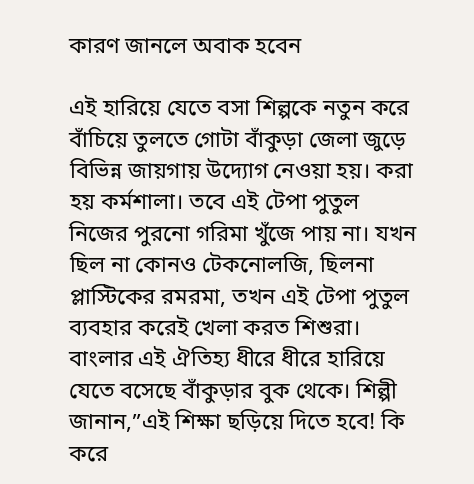কারণ জানলে অবাক হবেন

এই হারিয়ে যেতে বসা শিল্পকে নতুন করে বাঁচিয়ে তুলতে গোটা বাঁকুড়া জেলা জুড়ে বিভিন্ন জায়গায় উদ্যোগ নেওয়া হয়। করা হয় কর্মশালা। তবে এই টেপা পুতুল নিজের পুরনো গরিমা খুঁজে পায় না। যখন ছিল না কোনও টেকনোলজি, ছিলনা প্লাস্টিকের রমরমা, তখন এই টেপা পুতুল ব্যবহার করেই খেলা করত শিশুরা। বাংলার এই ঐতিহ্য ধীরে ধীরে হারিয়ে যেতে বসেছে বাঁকুড়ার বুক থেকে। শিল্পী জানান,”এই শিক্ষা ছড়িয়ে দিতে হবে! কি করে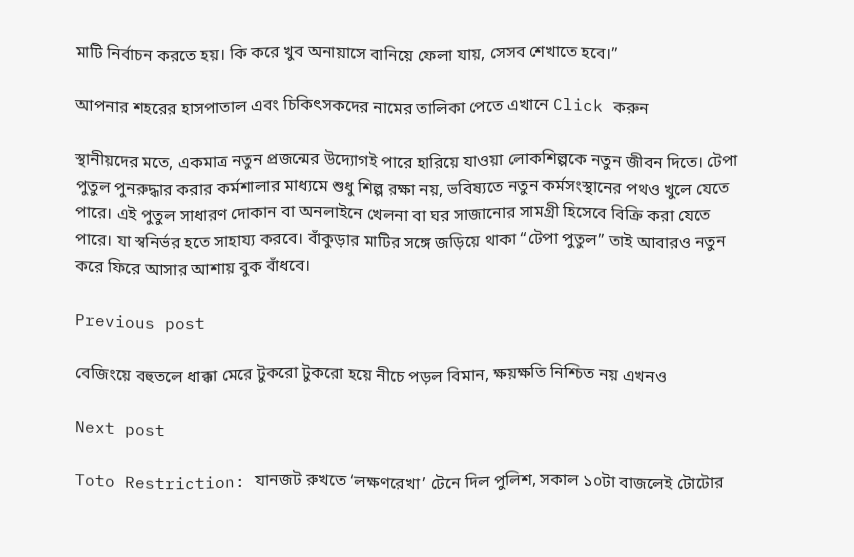মাটি নির্বাচন করতে হয়। কি করে খুব অনায়াসে বানিয়ে ফেলা যায়, সেসব শেখাতে হবে।”

আপনার শহরের হাসপাতাল এবং চিকিৎসকদের নামের তালিকা পেতে এখানে Click করুন

স্থানীয়দের মতে, একমাত্র নতুন প্রজন্মের উদ্যোগই পারে হারিয়ে যাওয়া লোকশিল্পকে নতুন জীবন দিতে। টেপা পুতুল পুনরুদ্ধার করার কর্মশালার মাধ্যমে শুধু শিল্প রক্ষা নয়, ভবিষ্যতে নতুন কর্মসংস্থানের পথও খুলে যেতে পারে। এই পুতুল সাধারণ দোকান বা অনলাইনে খেলনা বা ঘর সাজানোর সামগ্রী হিসেবে বিক্রি করা যেতে পারে। যা স্বনির্ভর হতে সাহায্য করবে। বাঁকুড়ার মাটির সঙ্গে জড়িয়ে থাকা “টেপা পুতুল” তাই আবারও নতুন করে ফিরে আসার আশায় বুক বাঁধবে।

Previous post

বেজিংয়ে বহুতলে ধাক্কা মেরে টুকরো টুকরো হয়ে নীচে পড়ল বিমান, ক্ষয়ক্ষতি নিশ্চিত নয় এখনও

Next post

Toto Restriction: যানজট রুখতে ‘লক্ষণরেখা’ টেনে দিল পুলিশ, সকাল ১০টা বাজলেই টোটোর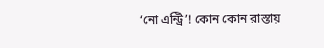‘নো এন্ট্রি’! কোন কোন রাস্তায়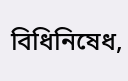বিধিনিষেধ,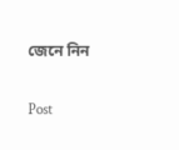জেনে নিন

Post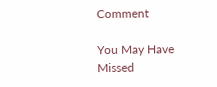Comment

You May Have Missed